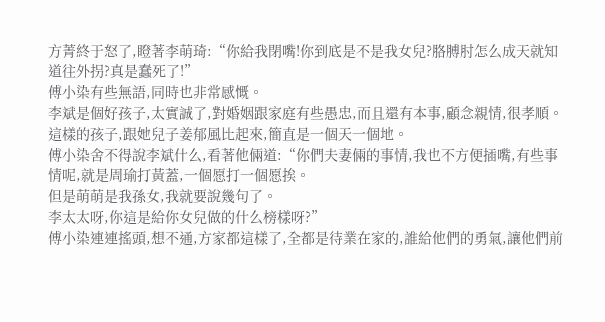方菁終于怒了,瞪著李萌琦:“你給我閉嘴!你到底是不是我女兒?胳膊肘怎么成天就知道往外拐?真是蠢死了!”
傅小染有些無語,同時也非常感慨。
李斌是個好孩子,太實誠了,對婚姻跟家庭有些愚忠,而且還有本事,顧念親情,很孝順。
這樣的孩子,跟她兒子姜郁風比起來,簡直是一個天一個地。
傅小染舍不得說李斌什么,看著他倆道:“你們夫妻倆的事情,我也不方便插嘴,有些事情呢,就是周瑜打黃蓋,一個愿打一個愿挨。
但是萌萌是我孫女,我就要說幾句了。
李太太呀,你這是給你女兒做的什么榜樣呀?”
傅小染連連搖頭,想不通,方家都這樣了,全都是待業在家的,誰給他們的勇氣,讓他們前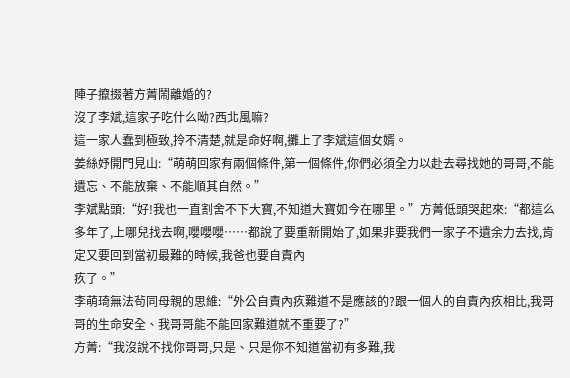陣子攛掇著方菁鬧離婚的?
沒了李斌,這家子吃什么呦?西北風嘛?
這一家人蠢到極致,拎不清楚,就是命好啊,攤上了李斌這個女婿。
姜絲妤開門見山:“萌萌回家有兩個條件,第一個條件,你們必須全力以赴去尋找她的哥哥,不能遺忘、不能放棄、不能順其自然。”
李斌點頭:“好!我也一直割舍不下大寶,不知道大寶如今在哪里。”方菁低頭哭起來:“都這么多年了,上哪兒找去啊,嚶嚶嚶……都說了要重新開始了,如果非要我們一家子不遺余力去找,肯定又要回到當初最難的時候,我爸也要自責內
疚了。”
李萌琦無法茍同母親的思維:“外公自責內疚難道不是應該的?跟一個人的自責內疚相比,我哥哥的生命安全、我哥哥能不能回家難道就不重要了?”
方菁:“我沒說不找你哥哥,只是、只是你不知道當初有多難,我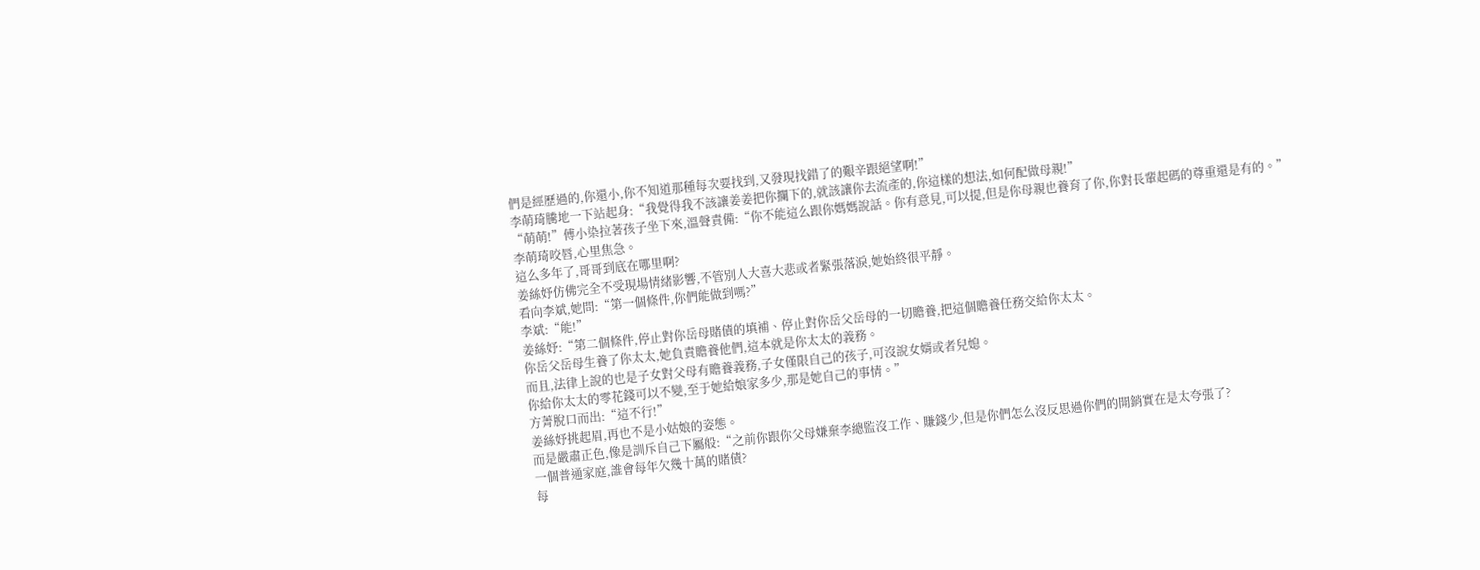們是經歷過的,你還小,你不知道那種每次要找到,又發現找錯了的艱辛跟絕望啊!”
李萌琦騰地一下站起身:“我覺得我不該讓姜姜把你攔下的,就該讓你去流產的,你這樣的想法,如何配做母親!”
“萌萌!”傅小染拉著孩子坐下來,溫聲責備:“你不能這么跟你媽媽說話。你有意見,可以提,但是你母親也養育了你,你對長輩起碼的尊重還是有的。”
李萌琦咬唇,心里焦急。
這么多年了,哥哥到底在哪里啊?
姜絲妤仿佛完全不受現場情緒影響,不管別人大喜大悲或者緊張落淚,她始終很平靜。
看向李斌,她問:“第一個條件,你們能做到嗎?”
李斌:“能!”
姜絲妤:“第二個條件,停止對你岳母賭債的填補、停止對你岳父岳母的一切贍養,把這個贍養任務交給你太太。
你岳父岳母生養了你太太,她負責贍養他們,這本就是你太太的義務。
而且,法律上說的也是子女對父母有贍養義務,子女僅限自己的孩子,可沒說女婿或者兒媳。
你給你太太的零花錢可以不變,至于她給娘家多少,那是她自己的事情。”
方菁脫口而出:“這不行!”
姜絲妤挑起眉,再也不是小姑娘的姿態。
而是嚴肅正色,像是訓斥自己下屬般:“之前你跟你父母嫌棄李總監沒工作、賺錢少,但是你們怎么沒反思過你們的開銷實在是太夸張了?
一個普通家庭,誰會每年欠幾十萬的賭債?
每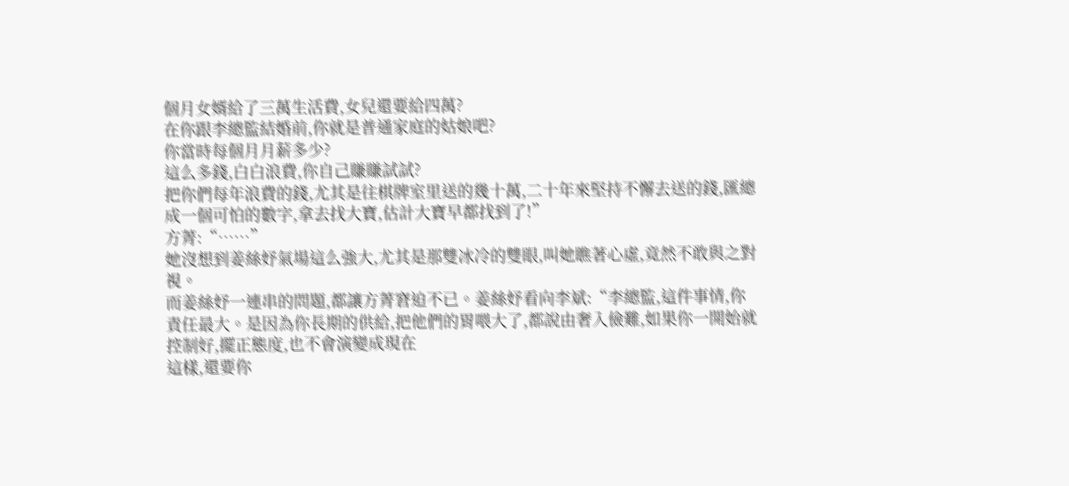個月女婿給了三萬生活費,女兒還要給四萬?
在你跟李總監結婚前,你就是普通家庭的姑娘吧?
你當時每個月月薪多少?
這么多錢,白白浪費,你自己賺賺試試?
把你們每年浪費的錢,尤其是往棋牌室里送的幾十萬,二十年來堅持不懈去送的錢,匯總成一個可怕的數字,拿去找大寶,估計大寶早都找到了!”
方菁:“……”
她沒想到姜絲妤氣場這么強大,尤其是那雙冰冷的雙眼,叫她瞧著心虛,竟然不敢與之對視。
而姜絲妤一連串的問題,都讓方菁窘迫不已。姜絲妤看向李斌:“李總監,這件事情,你責任最大。是因為你長期的供給,把他們的胃喂大了,都說由奢入儉難,如果你一開始就控制好,擺正態度,也不會演變成現在
這樣,還要你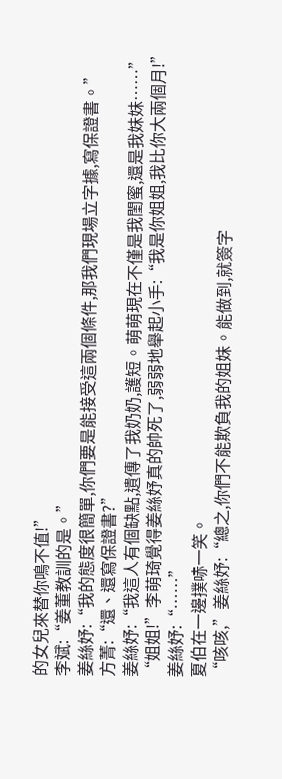的女兒來替你鳴不值!”
李斌:“姜董教訓的是。”
姜絲妤:“我的態度很簡單,你們要是能接受這兩個條件,那我們現場立字據,寫保證書。”
方菁:“還、還寫保證書?”
姜絲妤:“我這人有個缺點,遺傳了我奶奶,護短。萌萌現在不僅是我閨蜜,還是我妹妹……”
“姐姐!”李萌琦覺得姜絲妤真的帥死了,弱弱地舉起小手:“我是你姐姐,我比你大兩個月!”
姜絲妤:“……”
夏伯在一邊撲哧一笑。
“咳咳,”姜絲妤:“總之,你們不能欺負我的姐妹。能做到,就簽字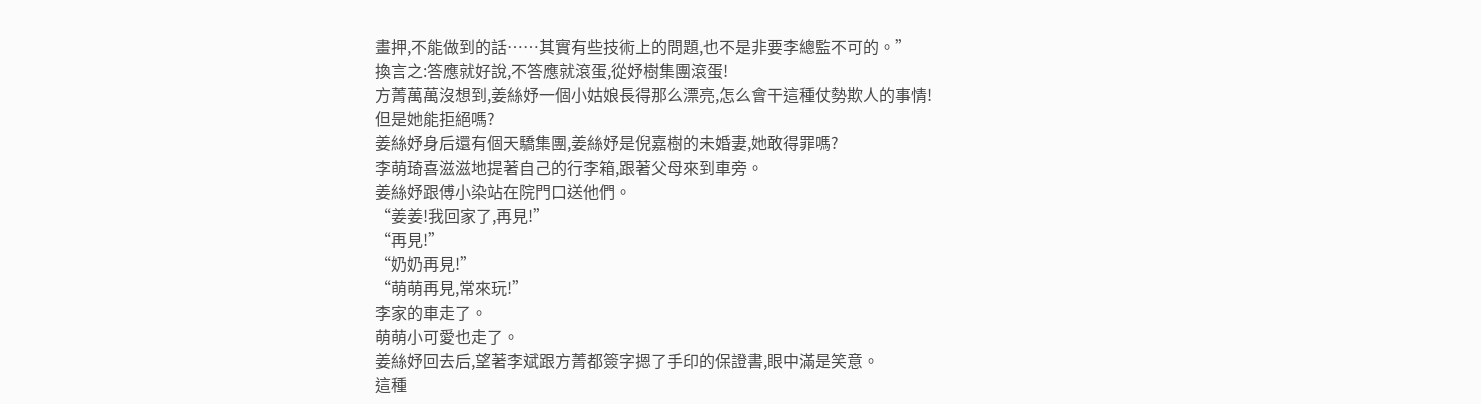畫押,不能做到的話……其實有些技術上的問題,也不是非要李總監不可的。”
換言之:答應就好說,不答應就滾蛋,從妤樹集團滾蛋!
方菁萬萬沒想到,姜絲妤一個小姑娘長得那么漂亮,怎么會干這種仗勢欺人的事情!
但是她能拒絕嗎?
姜絲妤身后還有個天驕集團,姜絲妤是倪嘉樹的未婚妻,她敢得罪嗎?
李萌琦喜滋滋地提著自己的行李箱,跟著父母來到車旁。
姜絲妤跟傅小染站在院門口送他們。
“姜姜!我回家了,再見!”
“再見!”
“奶奶再見!”
“萌萌再見,常來玩!”
李家的車走了。
萌萌小可愛也走了。
姜絲妤回去后,望著李斌跟方菁都簽字摁了手印的保證書,眼中滿是笑意。
這種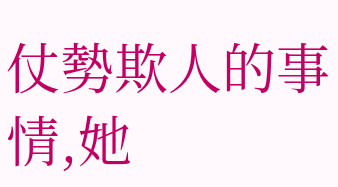仗勢欺人的事情,她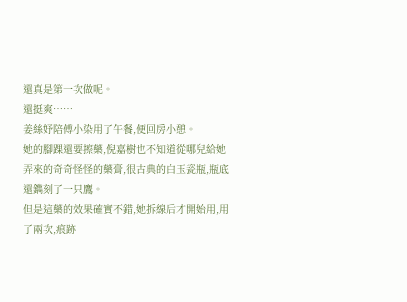還真是第一次做呢。
還挺爽……
姜絲妤陪傅小染用了午餐,便回房小憩。
她的腳踝還要擦藥,倪嘉樹也不知道從哪兒給她弄來的奇奇怪怪的藥膏,很古典的白玉瓷瓶,瓶底還鐫刻了一只鷹。
但是這藥的效果確實不錯,她拆線后才開始用,用了兩次,痕跡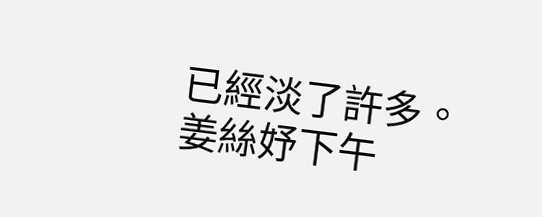已經淡了許多。
姜絲妤下午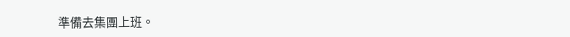準備去集團上班。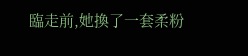臨走前,她換了一套柔粉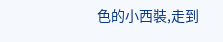色的小西裝,走到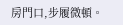房門口,步履微頓。